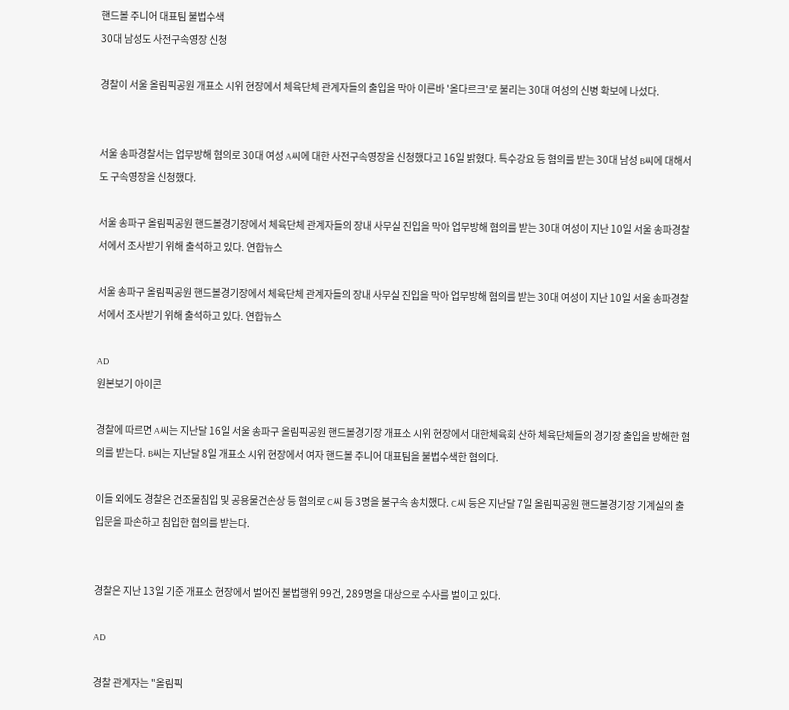핸드볼 주니어 대표팀 불법수색
30대 남성도 사전구속영장 신청

경찰이 서울 올림픽공원 개표소 시위 현장에서 체육단체 관계자들의 출입을 막아 이른바 '올다르크'로 불리는 30대 여성의 신병 확보에 나섰다.


서울 송파경찰서는 업무방해 혐의로 30대 여성 A씨에 대한 사전구속영장을 신청했다고 16일 밝혔다. 특수강요 등 혐의를 받는 30대 남성 B씨에 대해서도 구속영장을 신청했다.

서울 송파구 올림픽공원 핸드볼경기장에서 체육단체 관계자들의 장내 사무실 진입을 막아 업무방해 혐의를 받는 30대 여성이 지난 10일 서울 송파경찰서에서 조사받기 위해 출석하고 있다. 연합뉴스

서울 송파구 올림픽공원 핸드볼경기장에서 체육단체 관계자들의 장내 사무실 진입을 막아 업무방해 혐의를 받는 30대 여성이 지난 10일 서울 송파경찰서에서 조사받기 위해 출석하고 있다. 연합뉴스

AD
원본보기 아이콘

경찰에 따르면 A씨는 지난달 16일 서울 송파구 올림픽공원 핸드볼경기장 개표소 시위 현장에서 대한체육회 산하 체육단체들의 경기장 출입을 방해한 혐의를 받는다. B씨는 지난달 8일 개표소 시위 현장에서 여자 핸드볼 주니어 대표팀을 불법수색한 혐의다.

이들 외에도 경찰은 건조물침입 및 공용물건손상 등 혐의로 C씨 등 3명을 불구속 송치했다. C씨 등은 지난달 7일 올림픽공원 핸드볼경기장 기계실의 출입문을 파손하고 침입한 혐의를 받는다.


경찰은 지난 13일 기준 개표소 현장에서 벌어진 불법행위 99건, 289명을 대상으로 수사를 벌이고 있다.

AD

경찰 관계자는 "올림픽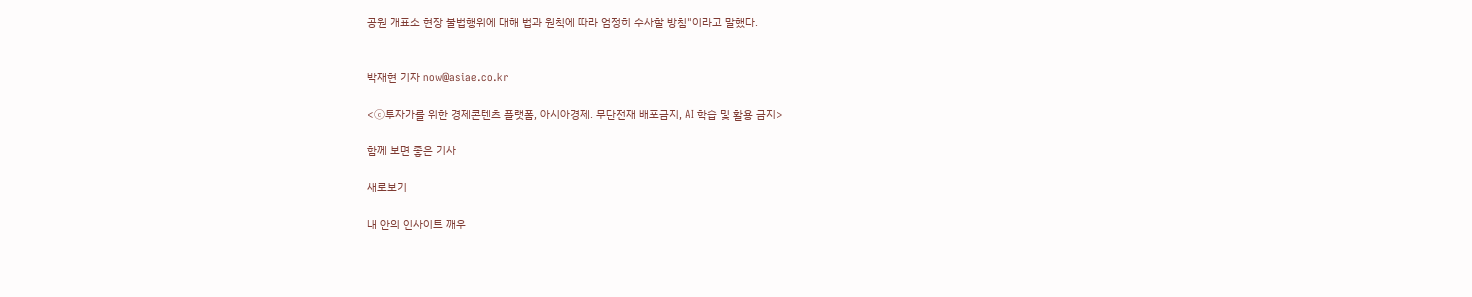공원 개표소 현장 불법행위에 대해 법과 원칙에 따라 엄정히 수사할 방침"이라고 말했다.


박재현 기자 now@asiae.co.kr

<ⓒ투자가를 위한 경제콘텐츠 플랫폼, 아시아경제. 무단전재 배포금지, AI 학습 및 활용 금지>

함께 보면 좋은 기사

새로보기

내 안의 인사이트 깨우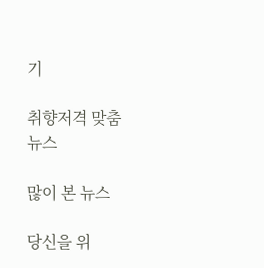기

취향저격 맞춤뉴스

많이 본 뉴스

당신을 위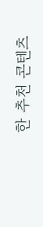한 추천 콘텐츠